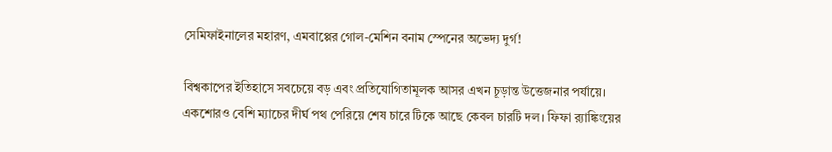সেমিফাইনালের মহারণ, এমবাপ্পের গোল-মেশিন বনাম স্পেনের অভেদ্য দুর্গ!

বিশ্বকাপের ইতিহাসে সবচেয়ে বড় এবং প্রতিযোগিতামূলক আসর এখন চূড়ান্ত উত্তেজনার পর্যায়ে। একশোরও বেশি ম্যাচের দীর্ঘ পথ পেরিয়ে শেষ চারে টিকে আছে কেবল চারটি দল। ফিফা র‍্যাঙ্কিংয়ের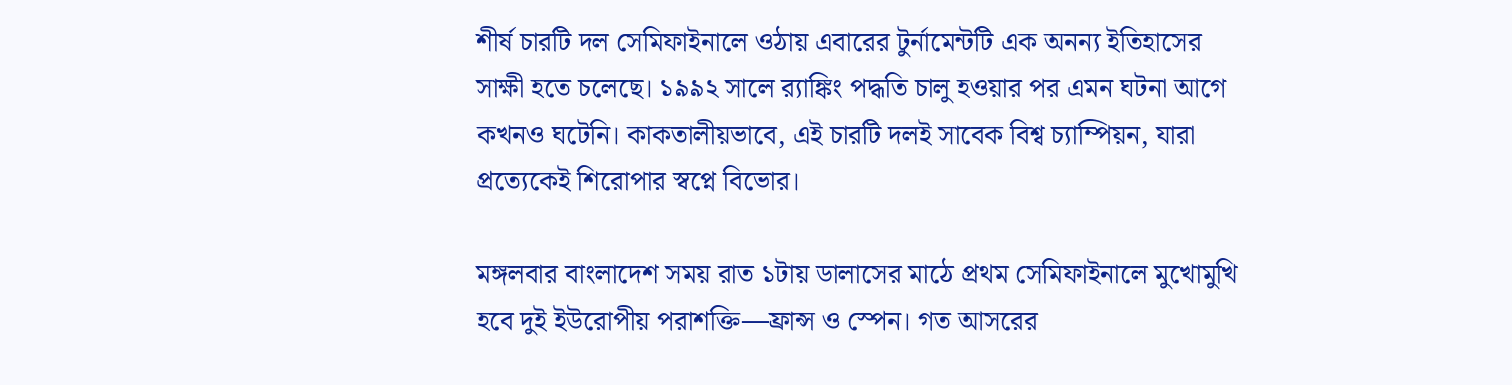শীর্ষ চারটি দল সেমিফাইনালে ওঠায় এবারের টুর্নামেন্টটি এক অনন্য ইতিহাসের সাক্ষী হতে চলেছে। ১৯৯২ সালে র‍্যাঙ্কিং পদ্ধতি চালু হওয়ার পর এমন ঘটনা আগে কখনও ঘটেনি। কাকতালীয়ভাবে, এই চারটি দলই সাবেক বিশ্ব চ্যাম্পিয়ন, যারা প্রত্যেকেই শিরোপার স্বপ্নে বিভোর।

মঙ্গলবার বাংলাদেশ সময় রাত ১টায় ডালাসের মাঠে প্রথম সেমিফাইনালে মুখোমুখি হবে দুই ইউরোপীয় পরাশক্তি—ফ্রান্স ও স্পেন। গত আসরের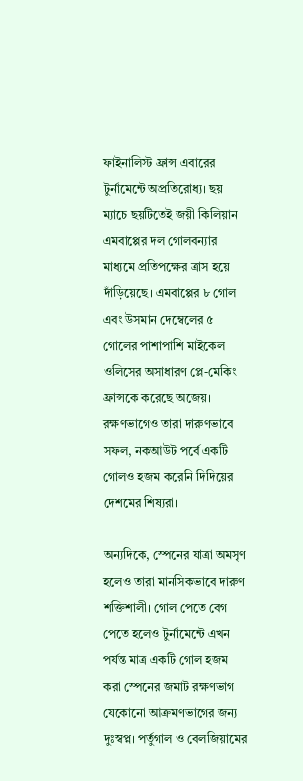ফাইনালিস্ট ফ্রান্স এবারের টুর্নামেন্টে অপ্রতিরোধ্য। ছয় ম্যাচে ছয়টিতেই জয়ী কিলিয়ান এমবাপ্পের দল গোলবন্যার মাধ্যমে প্রতিপক্ষের ত্রাস হয়ে দাঁড়িয়েছে। এমবাপ্পের ৮ গোল এবং উসমান দেম্বেলের ৫ গোলের পাশাপাশি মাইকেল ওলিসের অসাধারণ প্লে-মেকিং ফ্রান্সকে করেছে অজেয়। রক্ষণভাগেও তারা দারুণভাবে সফল, নকআউট পর্বে একটি গোলও হজম করেনি দিদিয়ের দেশমের শিষ্যরা।

অন্যদিকে, স্পেনের যাত্রা অমসৃণ হলেও তারা মানসিকভাবে দারুণ শক্তিশালী। গোল পেতে বেগ পেতে হলেও টুর্নামেন্টে এখন পর্যন্ত মাত্র একটি গোল হজম করা স্পেনের জমাট রক্ষণভাগ যেকোনো আক্রমণভাগের জন্য দুঃস্বপ্ন। পর্তুগাল ও বেলজিয়ামের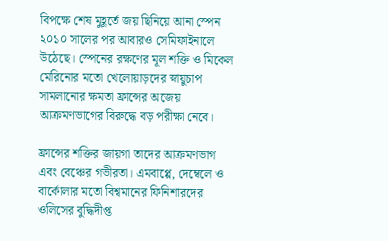বিপক্ষে শেষ মুহূর্তে জয় ছিনিয়ে আনা স্পেন ২০১০ সালের পর আবারও সেমিফাইনালে উঠেছে। স্পেনের রক্ষণের মূল শক্তি ও মিকেল মেরিনোর মতো খেলোয়াড়দের স্নায়ুচাপ সামলানোর ক্ষমতা ফ্রান্সের অজেয় আক্রমণভাগের বিরুদ্ধে বড় পরীক্ষা নেবে।

ফ্রান্সের শক্তির জায়গা তাদের আক্রমণভাগ এবং বেঞ্চের গভীরতা। এমবাপ্পে, দেম্বেলে ও বার্কোলার মতো বিশ্বমানের ফিনিশারদের ওলিসের বুদ্ধিদীপ্ত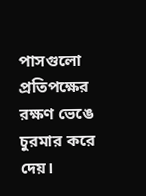পাসগুলো প্রতিপক্ষের রক্ষণ ভেঙে চুরমার করে দেয়।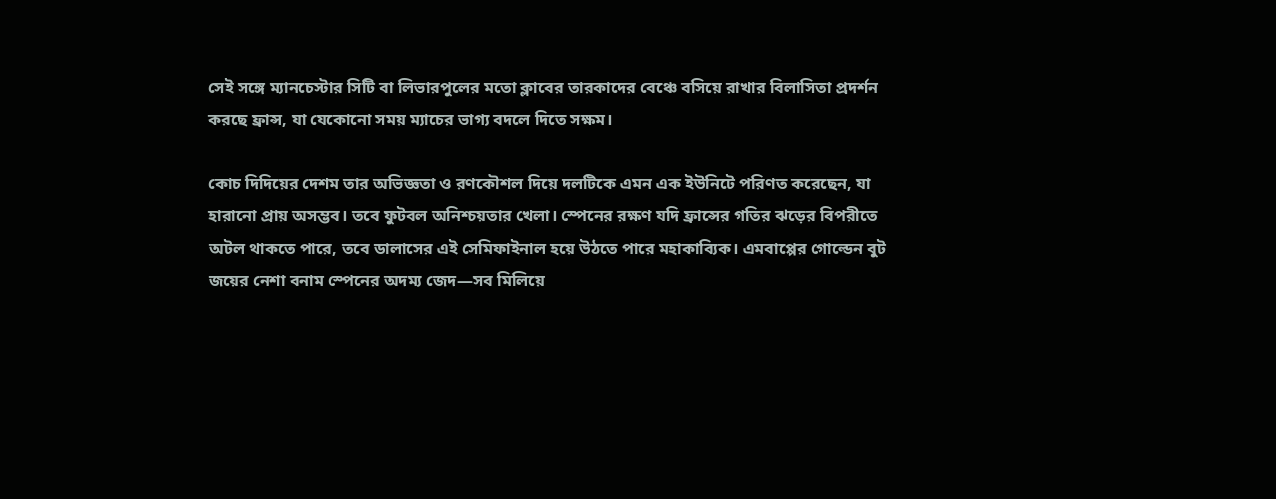সেই সঙ্গে ম্যানচেস্টার সিটি বা লিভারপুলের মতো ক্লাবের তারকাদের বেঞ্চে বসিয়ে রাখার বিলাসিতা প্রদর্শন করছে ফ্রান্স, যা যেকোনো সময় ম্যাচের ভাগ্য বদলে দিতে সক্ষম।

কোচ দিদিয়ের দেশম তার অভিজ্ঞতা ও রণকৌশল দিয়ে দলটিকে এমন এক ইউনিটে পরিণত করেছেন, যা হারানো প্রায় অসম্ভব। তবে ফুটবল অনিশ্চয়তার খেলা। স্পেনের রক্ষণ যদি ফ্রান্সের গতির ঝড়ের বিপরীতে অটল থাকতে পারে, তবে ডালাসের এই সেমিফাইনাল হয়ে উঠতে পারে মহাকাব্যিক। এমবাপ্পের গোল্ডেন বুট জয়ের নেশা বনাম স্পেনের অদম্য জেদ—সব মিলিয়ে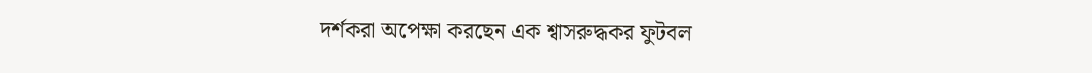দর্শকরা অপেক্ষা করছেন এক শ্বাসরুদ্ধকর ফুটবল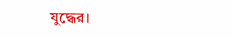যুদ্ধের।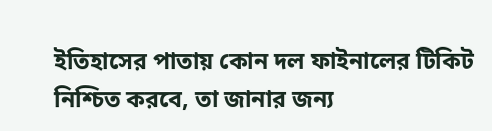ইতিহাসের পাতায় কোন দল ফাইনালের টিকিট নিশ্চিত করবে, তা জানার জন্য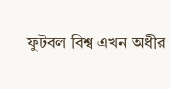ফুটবল বিশ্ব এখন অধীর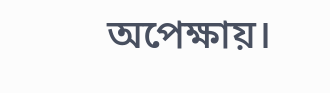অপেক্ষায়।